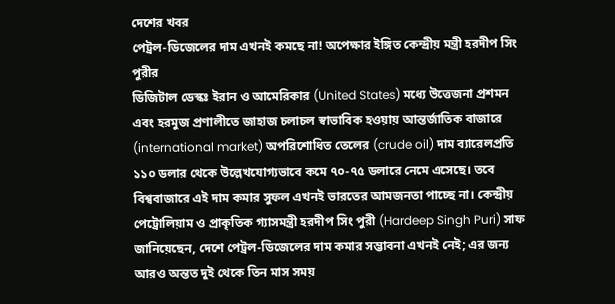দেশের খবর
পেট্রল-ডিজেলের দাম এখনই কমছে না! অপেক্ষার ইঙ্গিত কেন্দ্রীয় মন্ত্রী হরদীপ সিং পুরীর
ডিজিটাল ডেস্কঃ ইরান ও আমেরিকার (United States) মধ্যে উত্তেজনা প্রশমন এবং হরমুজ প্রণালীতে জাহাজ চলাচল স্বাভাবিক হওয়ায় আন্তর্জাতিক বাজারে (international market) অপরিশোধিত তেলের (crude oil) দাম ব্যারেলপ্রতি ১১০ ডলার থেকে উল্লেখযোগ্যভাবে কমে ৭০-৭৫ ডলারে নেমে এসেছে। তবে বিশ্ববাজারে এই দাম কমার সুফল এখনই ভারতের আমজনতা পাচ্ছে না। কেন্দ্রীয় পেট্রোলিয়াম ও প্রাকৃতিক গ্যাসমন্ত্রী হরদীপ সিং পুরী (Hardeep Singh Puri) সাফ জানিয়েছেন, দেশে পেট্রল-ডিজেলের দাম কমার সম্ভাবনা এখনই নেই; এর জন্য আরও অন্তত দুই থেকে তিন মাস সময়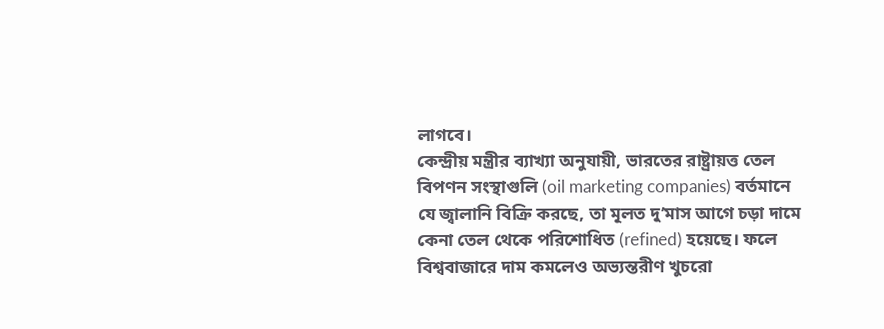লাগবে।
কেন্দ্রীয় মন্ত্রীর ব্যাখ্যা অনুযায়ী, ভারতের রাষ্ট্রায়ত্ত তেল বিপণন সংস্থাগুলি (oil marketing companies) বর্তমানে যে জ্বালানি বিক্রি করছে, তা মূলত দু’মাস আগে চড়া দামে কেনা তেল থেকে পরিশোধিত (refined) হয়েছে। ফলে বিশ্ববাজারে দাম কমলেও অভ্যন্তরীণ খুচরো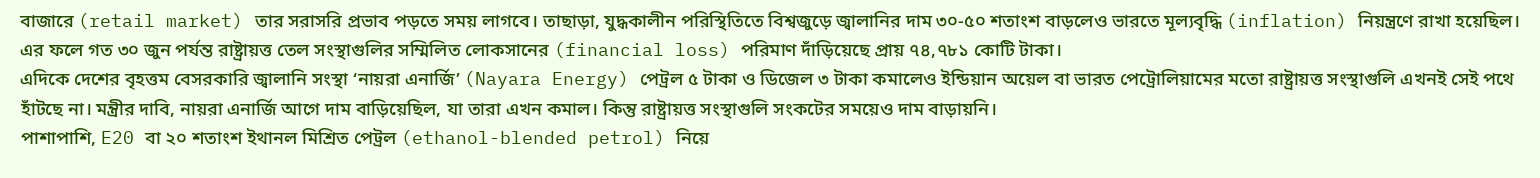বাজারে (retail market) তার সরাসরি প্রভাব পড়তে সময় লাগবে। তাছাড়া, যুদ্ধকালীন পরিস্থিতিতে বিশ্বজুড়ে জ্বালানির দাম ৩০-৫০ শতাংশ বাড়লেও ভারতে মূল্যবৃদ্ধি (inflation) নিয়ন্ত্রণে রাখা হয়েছিল। এর ফলে গত ৩০ জুন পর্যন্ত রাষ্ট্রায়ত্ত তেল সংস্থাগুলির সম্মিলিত লোকসানের (financial loss) পরিমাণ দাঁড়িয়েছে প্রায় ৭৪,৭৮১ কোটি টাকা।
এদিকে দেশের বৃহত্তম বেসরকারি জ্বালানি সংস্থা ‘নায়রা এনার্জি’ (Nayara Energy) পেট্রল ৫ টাকা ও ডিজেল ৩ টাকা কমালেও ইন্ডিয়ান অয়েল বা ভারত পেট্রোলিয়ামের মতো রাষ্ট্রায়ত্ত সংস্থাগুলি এখনই সেই পথে হাঁটছে না। মন্ত্রীর দাবি, নায়রা এনার্জি আগে দাম বাড়িয়েছিল, যা তারা এখন কমাল। কিন্তু রাষ্ট্রায়ত্ত সংস্থাগুলি সংকটের সময়েও দাম বাড়ায়নি।
পাশাপাশি, E20 বা ২০ শতাংশ ইথানল মিশ্রিত পেট্রল (ethanol-blended petrol) নিয়ে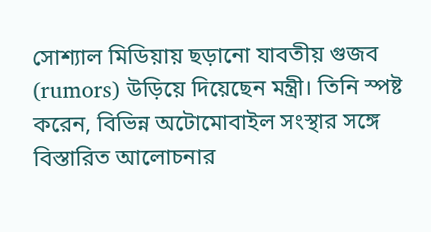সোশ্যাল মিডিয়ায় ছড়ানো যাবতীয় গুজব (rumors) উড়িয়ে দিয়েছেন মন্ত্রী। তিনি স্পষ্ট করেন, বিভিন্ন অটোমোবাইল সংস্থার সঙ্গে বিস্তারিত আলোচনার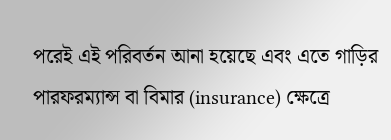পরেই এই পরিবর্তন আনা হয়েছে এবং এতে গাড়ির পারফরম্যান্স বা বিমার (insurance) ক্ষেত্রে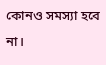কোনও সমস্যা হবে না।